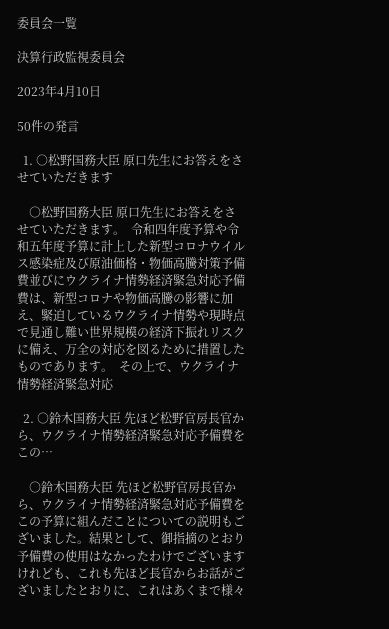委員会一覧

決算行政監視委員会

2023年4月10日

50件の発言

  1. ○松野国務大臣 原口先生にお答えをさせていただきます

    ○松野国務大臣 原口先生にお答えをさせていただきます。  令和四年度予算や令和五年度予算に計上した新型コロナウイルス感染症及び原油価格・物価高騰対策予備費並びにウクライナ情勢経済緊急対応予備費は、新型コロナや物価高騰の影響に加え、緊迫しているウクライナ情勢や現時点で見通し難い世界規模の経済下振れリスクに備え、万全の対応を図るために措置したものであります。  その上で、ウクライナ情勢経済緊急対応

  2. ○鈴木国務大臣 先ほど松野官房長官から、ウクライナ情勢経済緊急対応予備費をこの…

    ○鈴木国務大臣 先ほど松野官房長官から、ウクライナ情勢経済緊急対応予備費をこの予算に組んだことについての説明もございました。結果として、御指摘のとおり予備費の使用はなかったわけでございますけれども、これも先ほど長官からお話がございましたとおりに、これはあくまで様々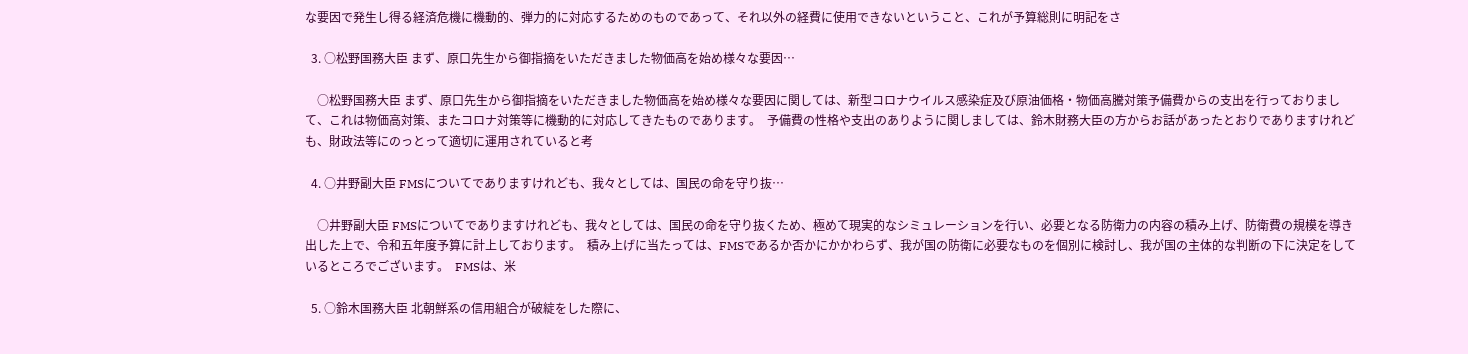な要因で発生し得る経済危機に機動的、弾力的に対応するためのものであって、それ以外の経費に使用できないということ、これが予算総則に明記をさ

  3. ○松野国務大臣 まず、原口先生から御指摘をいただきました物価高を始め様々な要因…

    ○松野国務大臣 まず、原口先生から御指摘をいただきました物価高を始め様々な要因に関しては、新型コロナウイルス感染症及び原油価格・物価高騰対策予備費からの支出を行っておりまして、これは物価高対策、またコロナ対策等に機動的に対応してきたものであります。  予備費の性格や支出のありように関しましては、鈴木財務大臣の方からお話があったとおりでありますけれども、財政法等にのっとって適切に運用されていると考

  4. ○井野副大臣 FMSについてでありますけれども、我々としては、国民の命を守り抜…

    ○井野副大臣 FMSについてでありますけれども、我々としては、国民の命を守り抜くため、極めて現実的なシミュレーションを行い、必要となる防衛力の内容の積み上げ、防衛費の規模を導き出した上で、令和五年度予算に計上しております。  積み上げに当たっては、FMSであるか否かにかかわらず、我が国の防衛に必要なものを個別に検討し、我が国の主体的な判断の下に決定をしているところでございます。  FMSは、米

  5. ○鈴木国務大臣 北朝鮮系の信用組合が破綻をした際に、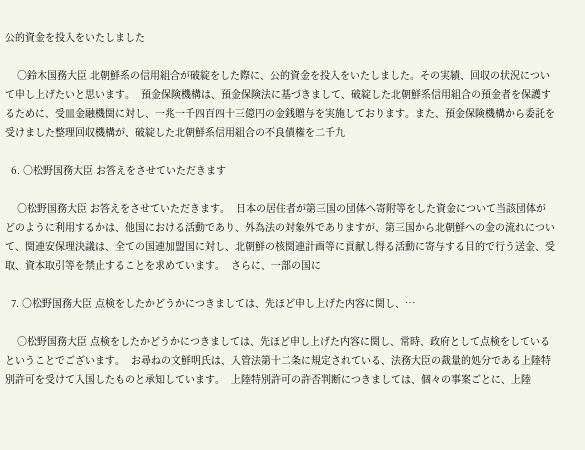公的資金を投入をいたしました

    ○鈴木国務大臣 北朝鮮系の信用組合が破綻をした際に、公的資金を投入をいたしました。その実績、回収の状況について申し上げたいと思います。  預金保険機構は、預金保険法に基づきまして、破綻した北朝鮮系信用組合の預金者を保護するために、受皿金融機関に対し、一兆一千四百四十三億円の金銭贈与を実施しております。また、預金保険機構から委託を受けました整理回収機構が、破綻した北朝鮮系信用組合の不良債権を二千九

  6. ○松野国務大臣 お答えをさせていただきます

    ○松野国務大臣 お答えをさせていただきます。  日本の居住者が第三国の団体へ寄附等をした資金について当該団体がどのように利用するかは、他国における活動であり、外為法の対象外でありますが、第三国から北朝鮮への金の流れについて、関連安保理決議は、全ての国連加盟国に対し、北朝鮮の核関連計画等に貢献し得る活動に寄与する目的で行う送金、受取、資本取引等を禁止することを求めています。  さらに、一部の国に

  7. ○松野国務大臣 点検をしたかどうかにつきましては、先ほど申し上げた内容に関し、…

    ○松野国務大臣 点検をしたかどうかにつきましては、先ほど申し上げた内容に関し、常時、政府として点検をしているということでございます。  お尋ねの文鮮明氏は、入管法第十二条に規定されている、法務大臣の裁量的処分である上陸特別許可を受けて入国したものと承知しています。  上陸特別許可の許否判断につきましては、個々の事案ごとに、上陸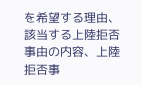を希望する理由、該当する上陸拒否事由の内容、上陸拒否事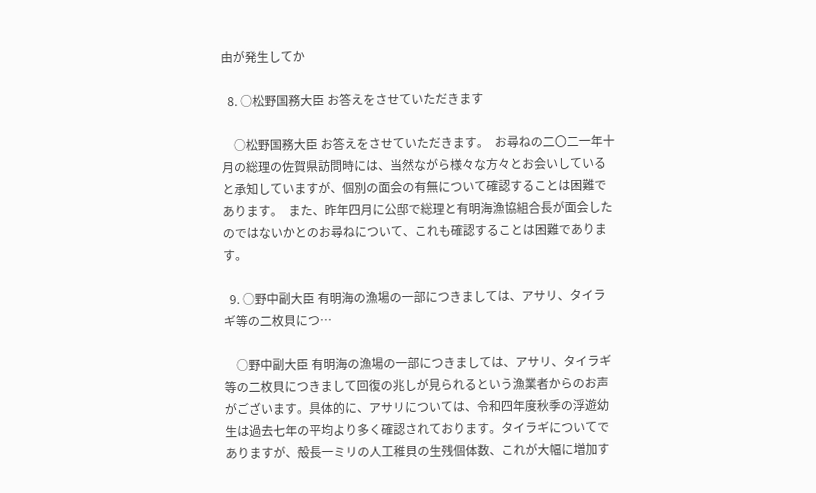由が発生してか

  8. ○松野国務大臣 お答えをさせていただきます

    ○松野国務大臣 お答えをさせていただきます。  お尋ねの二〇二一年十月の総理の佐賀県訪問時には、当然ながら様々な方々とお会いしていると承知していますが、個別の面会の有無について確認することは困難であります。  また、昨年四月に公邸で総理と有明海漁協組合長が面会したのではないかとのお尋ねについて、これも確認することは困難であります。

  9. ○野中副大臣 有明海の漁場の一部につきましては、アサリ、タイラギ等の二枚貝につ…

    ○野中副大臣 有明海の漁場の一部につきましては、アサリ、タイラギ等の二枚貝につきまして回復の兆しが見られるという漁業者からのお声がございます。具体的に、アサリについては、令和四年度秋季の浮遊幼生は過去七年の平均より多く確認されております。タイラギについてでありますが、殻長一ミリの人工稚貝の生残個体数、これが大幅に増加す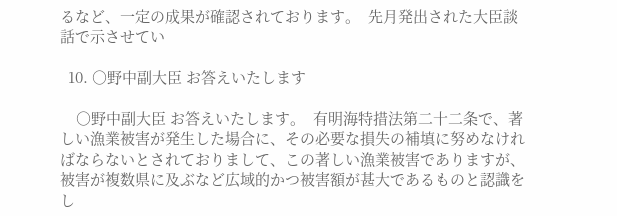るなど、一定の成果が確認されております。  先月発出された大臣談話で示させてい

  10. ○野中副大臣 お答えいたします

    ○野中副大臣 お答えいたします。  有明海特措法第二十二条で、著しい漁業被害が発生した場合に、その必要な損失の補填に努めなければならないとされておりまして、この著しい漁業被害でありますが、被害が複数県に及ぶなど広域的かつ被害額が甚大であるものと認識をし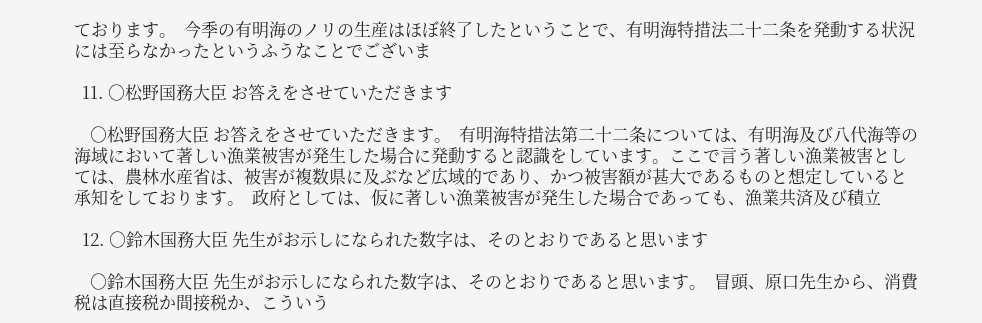ております。  今季の有明海のノリの生産はほぼ終了したということで、有明海特措法二十二条を発動する状況には至らなかったというふうなことでございま

  11. ○松野国務大臣 お答えをさせていただきます

    ○松野国務大臣 お答えをさせていただきます。  有明海特措法第二十二条については、有明海及び八代海等の海域において著しい漁業被害が発生した場合に発動すると認識をしています。ここで言う著しい漁業被害としては、農林水産省は、被害が複数県に及ぶなど広域的であり、かつ被害額が甚大であるものと想定していると承知をしております。  政府としては、仮に著しい漁業被害が発生した場合であっても、漁業共済及び積立

  12. ○鈴木国務大臣 先生がお示しになられた数字は、そのとおりであると思います

    ○鈴木国務大臣 先生がお示しになられた数字は、そのとおりであると思います。  冒頭、原口先生から、消費税は直接税か間接税か、こういう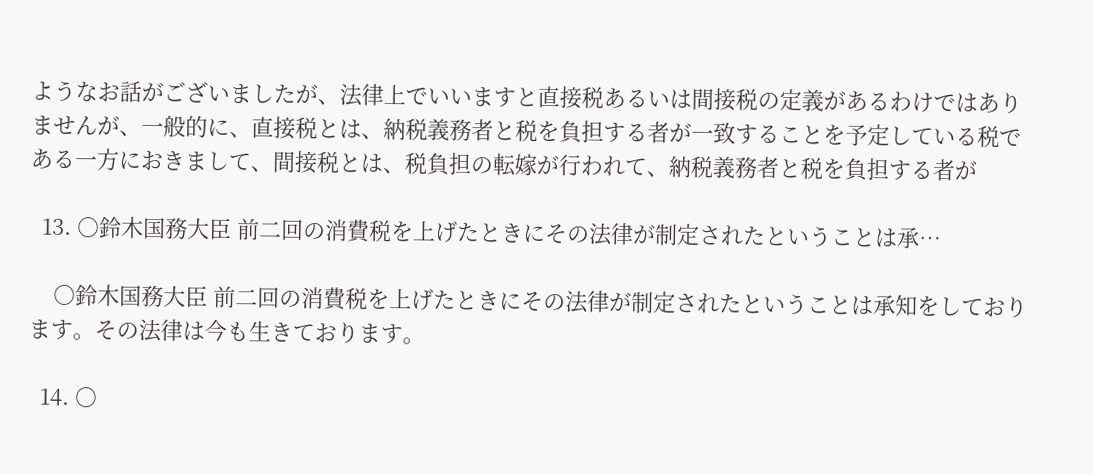ようなお話がございましたが、法律上でいいますと直接税あるいは間接税の定義があるわけではありませんが、一般的に、直接税とは、納税義務者と税を負担する者が一致することを予定している税である一方におきまして、間接税とは、税負担の転嫁が行われて、納税義務者と税を負担する者が

  13. ○鈴木国務大臣 前二回の消費税を上げたときにその法律が制定されたということは承…

    ○鈴木国務大臣 前二回の消費税を上げたときにその法律が制定されたということは承知をしております。その法律は今も生きております。

  14. ○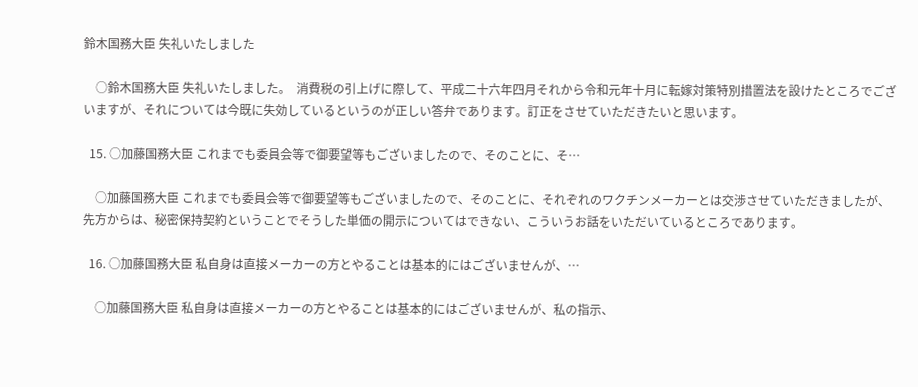鈴木国務大臣 失礼いたしました

    ○鈴木国務大臣 失礼いたしました。  消費税の引上げに際して、平成二十六年四月それから令和元年十月に転嫁対策特別措置法を設けたところでございますが、それについては今既に失効しているというのが正しい答弁であります。訂正をさせていただきたいと思います。

  15. ○加藤国務大臣 これまでも委員会等で御要望等もございましたので、そのことに、そ…

    ○加藤国務大臣 これまでも委員会等で御要望等もございましたので、そのことに、それぞれのワクチンメーカーとは交渉させていただきましたが、先方からは、秘密保持契約ということでそうした単価の開示についてはできない、こういうお話をいただいているところであります。

  16. ○加藤国務大臣 私自身は直接メーカーの方とやることは基本的にはございませんが、…

    ○加藤国務大臣 私自身は直接メーカーの方とやることは基本的にはございませんが、私の指示、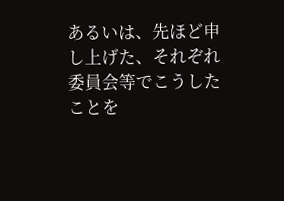あるいは、先ほど申し上げた、それぞれ委員会等でこうしたことを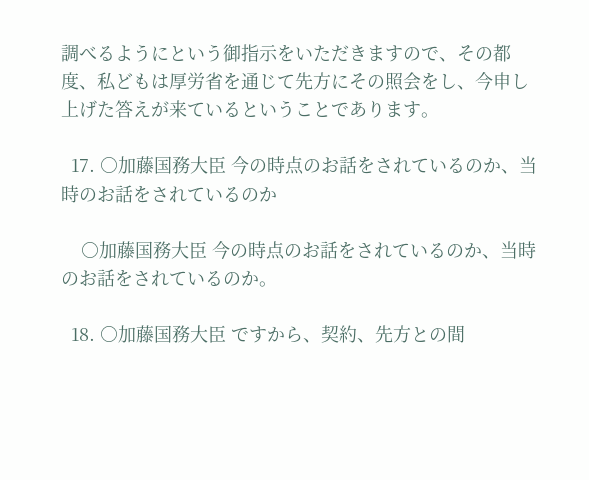調べるようにという御指示をいただきますので、その都度、私どもは厚労省を通じて先方にその照会をし、今申し上げた答えが来ているということであります。

  17. ○加藤国務大臣 今の時点のお話をされているのか、当時のお話をされているのか

    ○加藤国務大臣 今の時点のお話をされているのか、当時のお話をされているのか。

  18. ○加藤国務大臣 ですから、契約、先方との間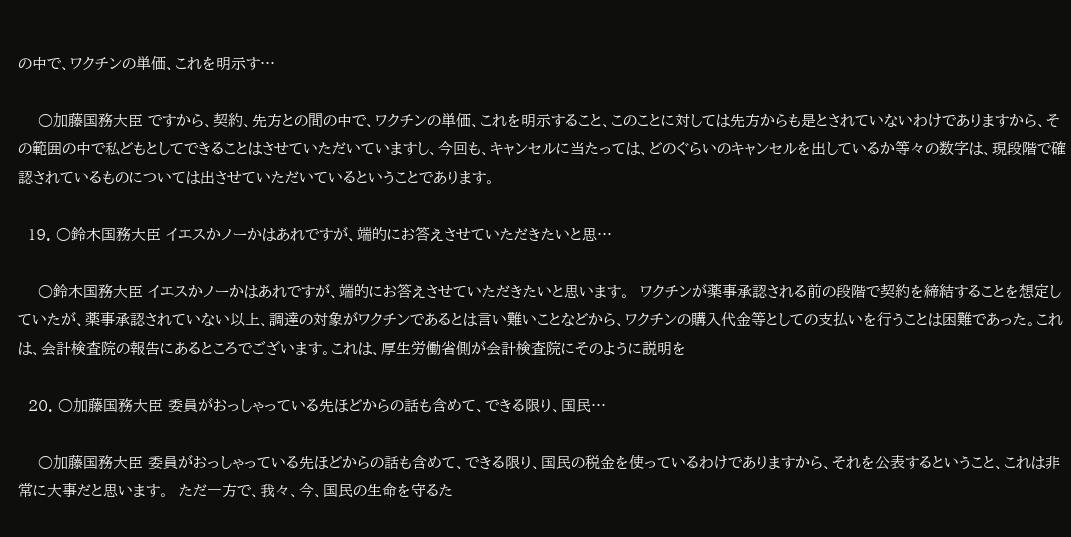の中で、ワクチンの単価、これを明示す…

    ○加藤国務大臣 ですから、契約、先方との間の中で、ワクチンの単価、これを明示すること、このことに対しては先方からも是とされていないわけでありますから、その範囲の中で私どもとしてできることはさせていただいていますし、今回も、キャンセルに当たっては、どのぐらいのキャンセルを出しているか等々の数字は、現段階で確認されているものについては出させていただいているということであります。

  19. ○鈴木国務大臣 イエスかノーかはあれですが、端的にお答えさせていただきたいと思…

    ○鈴木国務大臣 イエスかノーかはあれですが、端的にお答えさせていただきたいと思います。  ワクチンが薬事承認される前の段階で契約を締結することを想定していたが、薬事承認されていない以上、調達の対象がワクチンであるとは言い難いことなどから、ワクチンの購入代金等としての支払いを行うことは困難であった。これは、会計検査院の報告にあるところでございます。これは、厚生労働省側が会計検査院にそのように説明を

  20. ○加藤国務大臣 委員がおっしゃっている先ほどからの話も含めて、できる限り、国民…

    ○加藤国務大臣 委員がおっしゃっている先ほどからの話も含めて、できる限り、国民の税金を使っているわけでありますから、それを公表するということ、これは非常に大事だと思います。  ただ一方で、我々、今、国民の生命を守るた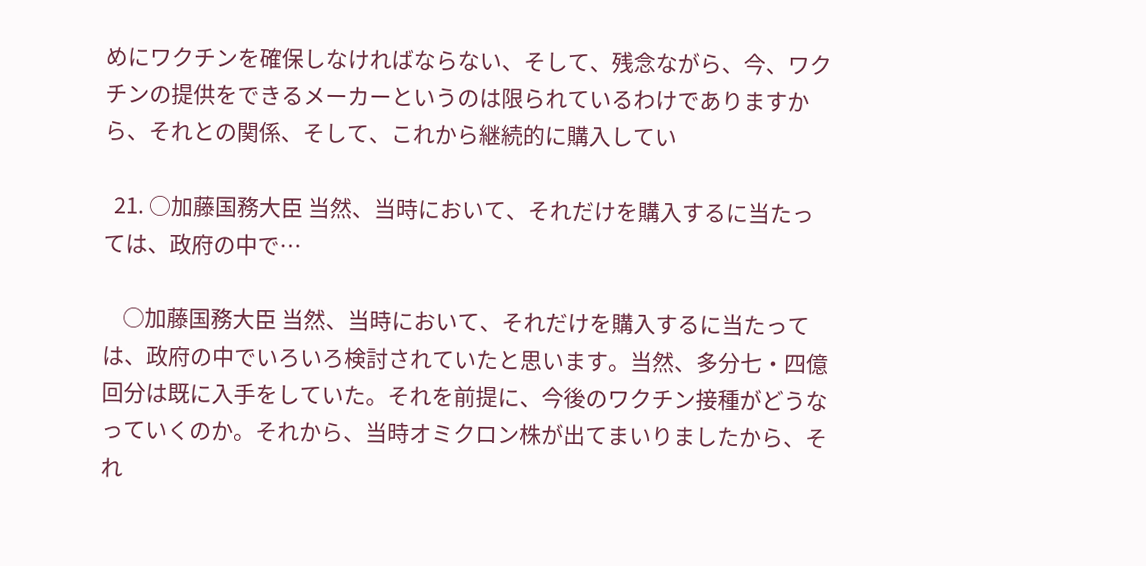めにワクチンを確保しなければならない、そして、残念ながら、今、ワクチンの提供をできるメーカーというのは限られているわけでありますから、それとの関係、そして、これから継続的に購入してい

  21. ○加藤国務大臣 当然、当時において、それだけを購入するに当たっては、政府の中で…

    ○加藤国務大臣 当然、当時において、それだけを購入するに当たっては、政府の中でいろいろ検討されていたと思います。当然、多分七・四億回分は既に入手をしていた。それを前提に、今後のワクチン接種がどうなっていくのか。それから、当時オミクロン株が出てまいりましたから、それ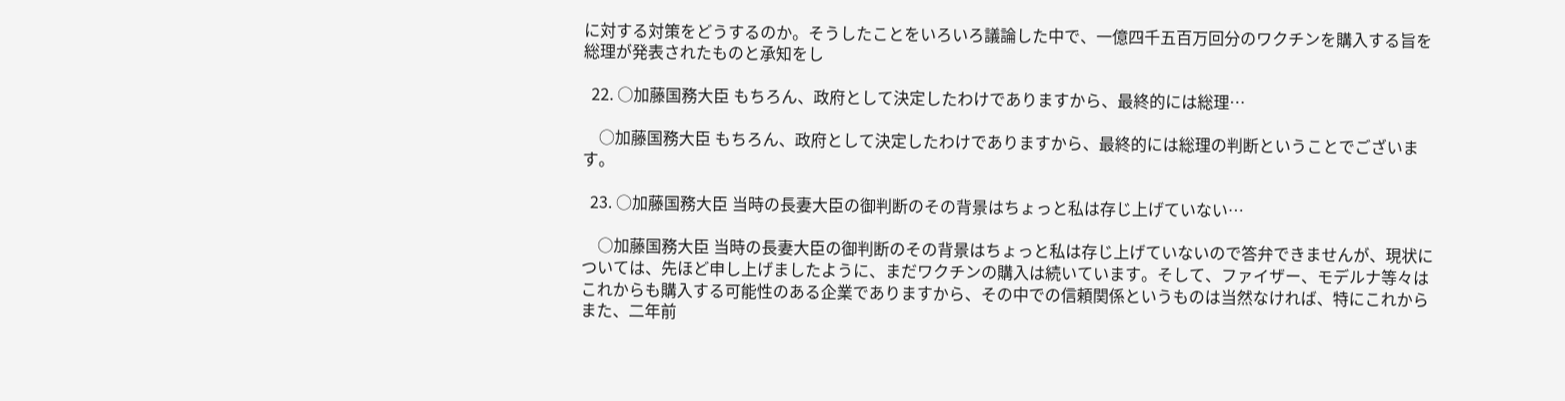に対する対策をどうするのか。そうしたことをいろいろ議論した中で、一億四千五百万回分のワクチンを購入する旨を総理が発表されたものと承知をし

  22. ○加藤国務大臣 もちろん、政府として決定したわけでありますから、最終的には総理…

    ○加藤国務大臣 もちろん、政府として決定したわけでありますから、最終的には総理の判断ということでございます。

  23. ○加藤国務大臣 当時の長妻大臣の御判断のその背景はちょっと私は存じ上げていない…

    ○加藤国務大臣 当時の長妻大臣の御判断のその背景はちょっと私は存じ上げていないので答弁できませんが、現状については、先ほど申し上げましたように、まだワクチンの購入は続いています。そして、ファイザー、モデルナ等々はこれからも購入する可能性のある企業でありますから、その中での信頼関係というものは当然なければ、特にこれからまた、二年前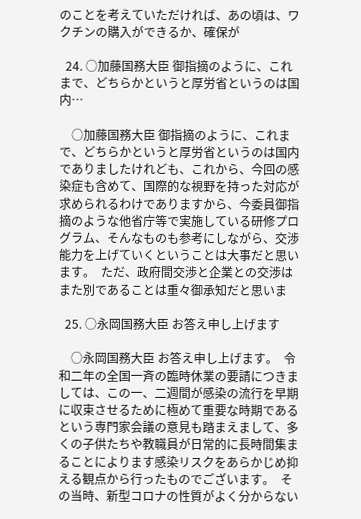のことを考えていただければ、あの頃は、ワクチンの購入ができるか、確保が

  24. ○加藤国務大臣 御指摘のように、これまで、どちらかというと厚労省というのは国内…

    ○加藤国務大臣 御指摘のように、これまで、どちらかというと厚労省というのは国内でありましたけれども、これから、今回の感染症も含めて、国際的な視野を持った対応が求められるわけでありますから、今委員御指摘のような他省庁等で実施している研修プログラム、そんなものも参考にしながら、交渉能力を上げていくということは大事だと思います。  ただ、政府間交渉と企業との交渉はまた別であることは重々御承知だと思いま

  25. ○永岡国務大臣 お答え申し上げます

    ○永岡国務大臣 お答え申し上げます。  令和二年の全国一斉の臨時休業の要請につきましては、この一、二週間が感染の流行を早期に収束させるために極めて重要な時期であるという専門家会議の意見も踏まえまして、多くの子供たちや教職員が日常的に長時間集まることによります感染リスクをあらかじめ抑える観点から行ったものでございます。  その当時、新型コロナの性質がよく分からない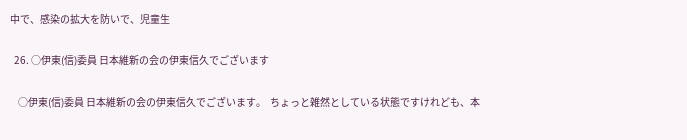中で、感染の拡大を防いで、児童生

  26. ○伊東(信)委員 日本維新の会の伊東信久でございます

    ○伊東(信)委員 日本維新の会の伊東信久でございます。  ちょっと雑然としている状態ですけれども、本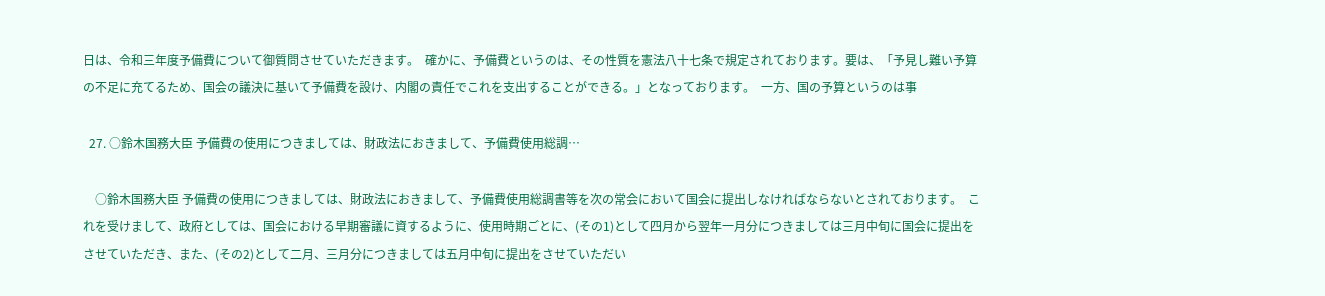日は、令和三年度予備費について御質問させていただきます。  確かに、予備費というのは、その性質を憲法八十七条で規定されております。要は、「予見し難い予算の不足に充てるため、国会の議決に基いて予備費を設け、内閣の責任でこれを支出することができる。」となっております。  一方、国の予算というのは事

  27. ○鈴木国務大臣 予備費の使用につきましては、財政法におきまして、予備費使用総調…

    ○鈴木国務大臣 予備費の使用につきましては、財政法におきまして、予備費使用総調書等を次の常会において国会に提出しなければならないとされております。  これを受けまして、政府としては、国会における早期審議に資するように、使用時期ごとに、(その1)として四月から翌年一月分につきましては三月中旬に国会に提出をさせていただき、また、(その2)として二月、三月分につきましては五月中旬に提出をさせていただい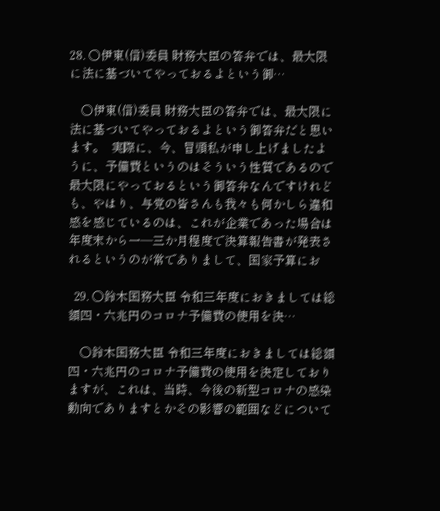28. ○伊東(信)委員 財務大臣の答弁では、最大限に法に基づいてやっておるよという御…

    ○伊東(信)委員 財務大臣の答弁では、最大限に法に基づいてやっておるよという御答弁だと思います。  実際に、今、冒頭私が申し上げましたように、予備費というのはそういう性質であるので最大限にやっておるという御答弁なんですけれども、やはり、与党の皆さんも我々も何かしら違和感を感じているのは、これが企業であった場合は年度末から一―三か月程度で決算報告書が発表されるというのが常でありまして、国家予算にお

  29. ○鈴木国務大臣 令和三年度におきましては総額四・六兆円のコロナ予備費の使用を決…

    ○鈴木国務大臣 令和三年度におきましては総額四・六兆円のコロナ予備費の使用を決定しておりますが、これは、当時、今後の新型コロナの感染動向でありますとかその影響の範囲などについて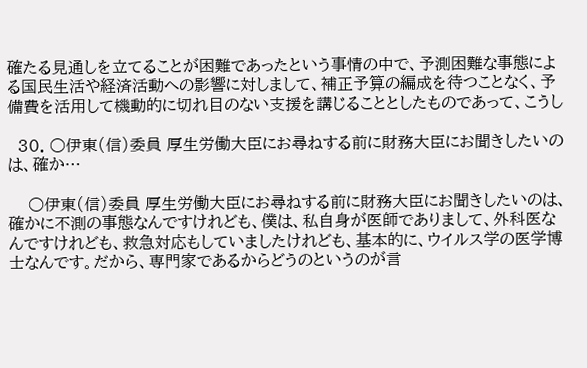確たる見通しを立てることが困難であったという事情の中で、予測困難な事態による国民生活や経済活動への影響に対しまして、補正予算の編成を待つことなく、予備費を活用して機動的に切れ目のない支援を講じることとしたものであって、こうし

  30. ○伊東(信)委員 厚生労働大臣にお尋ねする前に財務大臣にお聞きしたいのは、確か…

    ○伊東(信)委員 厚生労働大臣にお尋ねする前に財務大臣にお聞きしたいのは、確かに不測の事態なんですけれども、僕は、私自身が医師でありまして、外科医なんですけれども、救急対応もしていましたけれども、基本的に、ウイルス学の医学博士なんです。だから、専門家であるからどうのというのが言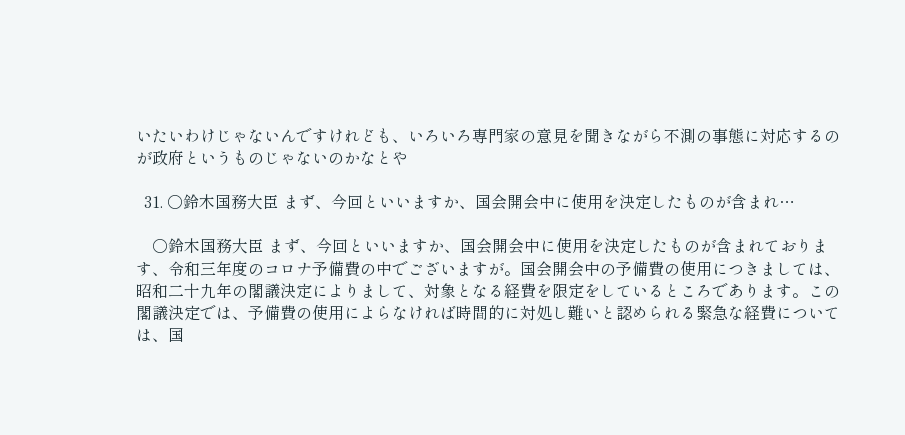いたいわけじゃないんですけれども、いろいろ専門家の意見を聞きながら不測の事態に対応するのが政府というものじゃないのかなとや

  31. ○鈴木国務大臣 まず、今回といいますか、国会開会中に使用を決定したものが含まれ…

    ○鈴木国務大臣 まず、今回といいますか、国会開会中に使用を決定したものが含まれております、令和三年度のコロナ予備費の中でございますが。国会開会中の予備費の使用につきましては、昭和二十九年の閣議決定によりまして、対象となる経費を限定をしているところであります。この閣議決定では、予備費の使用によらなければ時間的に対処し難いと認められる緊急な経費については、国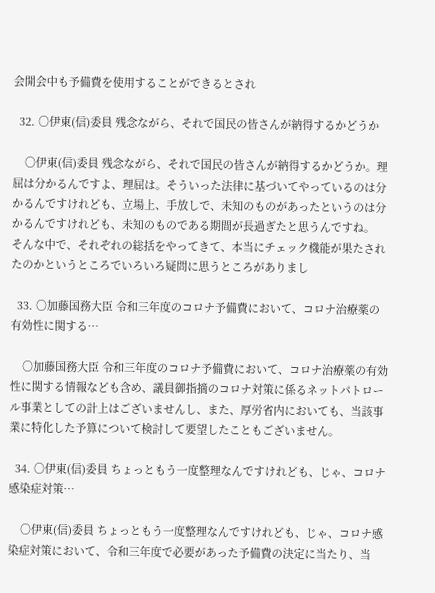会開会中も予備費を使用することができるとされ

  32. ○伊東(信)委員 残念ながら、それで国民の皆さんが納得するかどうか

    ○伊東(信)委員 残念ながら、それで国民の皆さんが納得するかどうか。理屈は分かるんですよ、理屈は。そういった法律に基づいてやっているのは分かるんですけれども、立場上、手放しで、未知のものがあったというのは分かるんですけれども、未知のものである期間が長過ぎたと思うんですね。  そんな中で、それぞれの総括をやってきて、本当にチェック機能が果たされたのかというところでいろいろ疑問に思うところがありまし

  33. ○加藤国務大臣 令和三年度のコロナ予備費において、コロナ治療薬の有効性に関する…

    ○加藤国務大臣 令和三年度のコロナ予備費において、コロナ治療薬の有効性に関する情報なども含め、議員御指摘のコロナ対策に係るネットパトロール事業としての計上はございませんし、また、厚労省内においても、当該事業に特化した予算について検討して要望したこともございません。

  34. ○伊東(信)委員 ちょっともう一度整理なんですけれども、じゃ、コロナ感染症対策…

    ○伊東(信)委員 ちょっともう一度整理なんですけれども、じゃ、コロナ感染症対策において、令和三年度で必要があった予備費の決定に当たり、当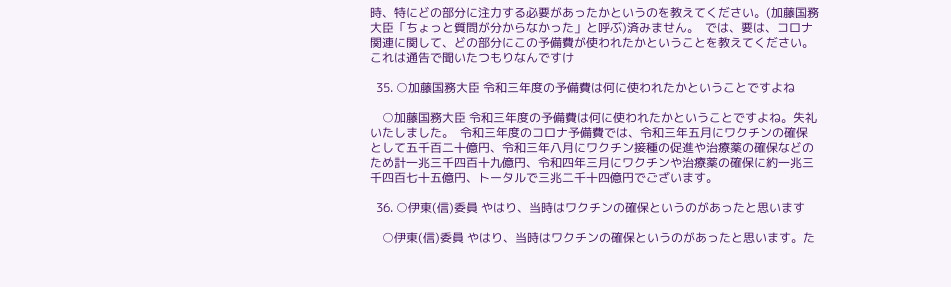時、特にどの部分に注力する必要があったかというのを教えてください。(加藤国務大臣「ちょっと質問が分からなかった」と呼ぶ)済みません。  では、要は、コロナ関連に関して、どの部分にこの予備費が使われたかということを教えてください。これは通告で聞いたつもりなんですけ

  35. ○加藤国務大臣 令和三年度の予備費は何に使われたかということですよね

    ○加藤国務大臣 令和三年度の予備費は何に使われたかということですよね。失礼いたしました。  令和三年度のコロナ予備費では、令和三年五月にワクチンの確保として五千百二十億円、令和三年八月にワクチン接種の促進や治療薬の確保などのため計一兆三千四百十九億円、令和四年三月にワクチンや治療薬の確保に約一兆三千四百七十五億円、トータルで三兆二千十四億円でございます。

  36. ○伊東(信)委員 やはり、当時はワクチンの確保というのがあったと思います

    ○伊東(信)委員 やはり、当時はワクチンの確保というのがあったと思います。た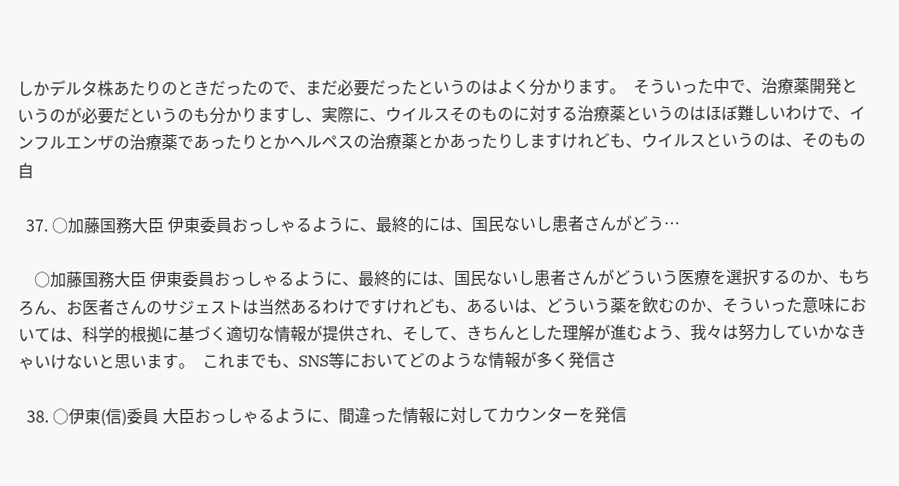しかデルタ株あたりのときだったので、まだ必要だったというのはよく分かります。  そういった中で、治療薬開発というのが必要だというのも分かりますし、実際に、ウイルスそのものに対する治療薬というのはほぼ難しいわけで、インフルエンザの治療薬であったりとかヘルペスの治療薬とかあったりしますけれども、ウイルスというのは、そのもの自

  37. ○加藤国務大臣 伊東委員おっしゃるように、最終的には、国民ないし患者さんがどう…

    ○加藤国務大臣 伊東委員おっしゃるように、最終的には、国民ないし患者さんがどういう医療を選択するのか、もちろん、お医者さんのサジェストは当然あるわけですけれども、あるいは、どういう薬を飲むのか、そういった意味においては、科学的根拠に基づく適切な情報が提供され、そして、きちんとした理解が進むよう、我々は努力していかなきゃいけないと思います。  これまでも、SNS等においてどのような情報が多く発信さ

  38. ○伊東(信)委員 大臣おっしゃるように、間違った情報に対してカウンターを発信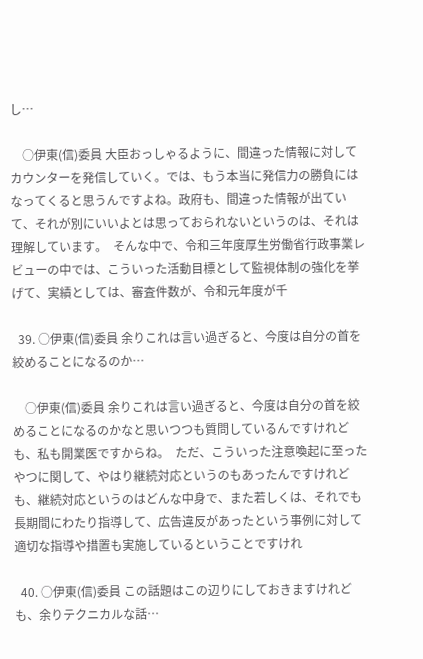し…

    ○伊東(信)委員 大臣おっしゃるように、間違った情報に対してカウンターを発信していく。では、もう本当に発信力の勝負にはなってくると思うんですよね。政府も、間違った情報が出ていて、それが別にいいよとは思っておられないというのは、それは理解しています。  そんな中で、令和三年度厚生労働省行政事業レビューの中では、こういった活動目標として監視体制の強化を挙げて、実績としては、審査件数が、令和元年度が千

  39. ○伊東(信)委員 余りこれは言い過ぎると、今度は自分の首を絞めることになるのか…

    ○伊東(信)委員 余りこれは言い過ぎると、今度は自分の首を絞めることになるのかなと思いつつも質問しているんですけれども、私も開業医ですからね。  ただ、こういった注意喚起に至ったやつに関して、やはり継続対応というのもあったんですけれども、継続対応というのはどんな中身で、また若しくは、それでも長期間にわたり指導して、広告違反があったという事例に対して適切な指導や措置も実施しているということですけれ

  40. ○伊東(信)委員 この話題はこの辺りにしておきますけれども、余りテクニカルな話…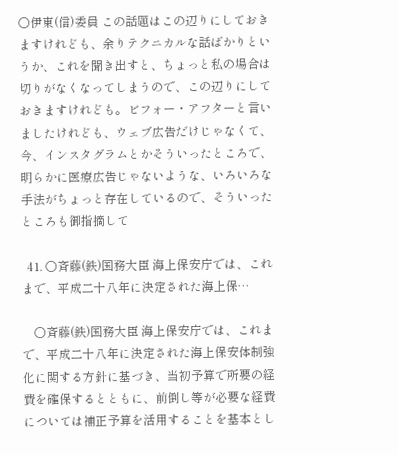○伊東(信)委員 この話題はこの辺りにしておきますけれども、余りテクニカルな話ばかりというか、これを聞き出すと、ちょっと私の場合は切りがなくなってしまうので、この辺りにしておきますけれども。ビフォー・アフターと言いましたけれども、ウェブ広告だけじゃなくて、今、インスタグラムとかそういったところで、明らかに医療広告じゃないような、いろいろな手法がちょっと存在しているので、そういったところも御指摘して

  41. ○斉藤(鉄)国務大臣 海上保安庁では、これまで、平成二十八年に決定された海上保…

    ○斉藤(鉄)国務大臣 海上保安庁では、これまで、平成二十八年に決定された海上保安体制強化に関する方針に基づき、当初予算で所要の経費を確保するとともに、前倒し等が必要な経費については補正予算を活用することを基本とし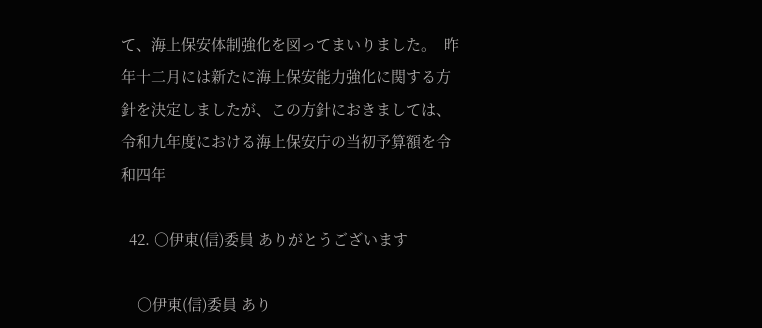て、海上保安体制強化を図ってまいりました。  昨年十二月には新たに海上保安能力強化に関する方針を決定しましたが、この方針におきましては、令和九年度における海上保安庁の当初予算額を令和四年

  42. ○伊東(信)委員 ありがとうございます

    ○伊東(信)委員 あり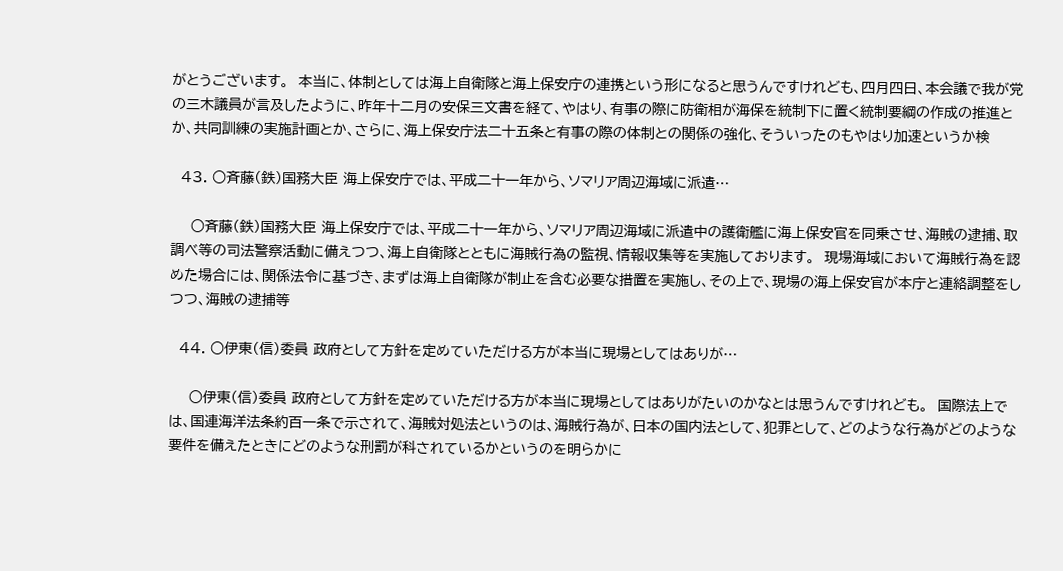がとうございます。  本当に、体制としては海上自衛隊と海上保安庁の連携という形になると思うんですけれども、四月四日、本会議で我が党の三木議員が言及したように、昨年十二月の安保三文書を経て、やはり、有事の際に防衛相が海保を統制下に置く統制要綱の作成の推進とか、共同訓練の実施計画とか、さらに、海上保安庁法二十五条と有事の際の体制との関係の強化、そういったのもやはり加速というか検

  43. ○斉藤(鉄)国務大臣 海上保安庁では、平成二十一年から、ソマリア周辺海域に派遣…

    ○斉藤(鉄)国務大臣 海上保安庁では、平成二十一年から、ソマリア周辺海域に派遣中の護衛艦に海上保安官を同乗させ、海賊の逮捕、取調べ等の司法警察活動に備えつつ、海上自衛隊とともに海賊行為の監視、情報収集等を実施しております。  現場海域において海賊行為を認めた場合には、関係法令に基づき、まずは海上自衛隊が制止を含む必要な措置を実施し、その上で、現場の海上保安官が本庁と連絡調整をしつつ、海賊の逮捕等

  44. ○伊東(信)委員 政府として方針を定めていただける方が本当に現場としてはありが…

    ○伊東(信)委員 政府として方針を定めていただける方が本当に現場としてはありがたいのかなとは思うんですけれども。  国際法上では、国連海洋法条約百一条で示されて、海賊対処法というのは、海賊行為が、日本の国内法として、犯罪として、どのような行為がどのような要件を備えたときにどのような刑罰が科されているかというのを明らかに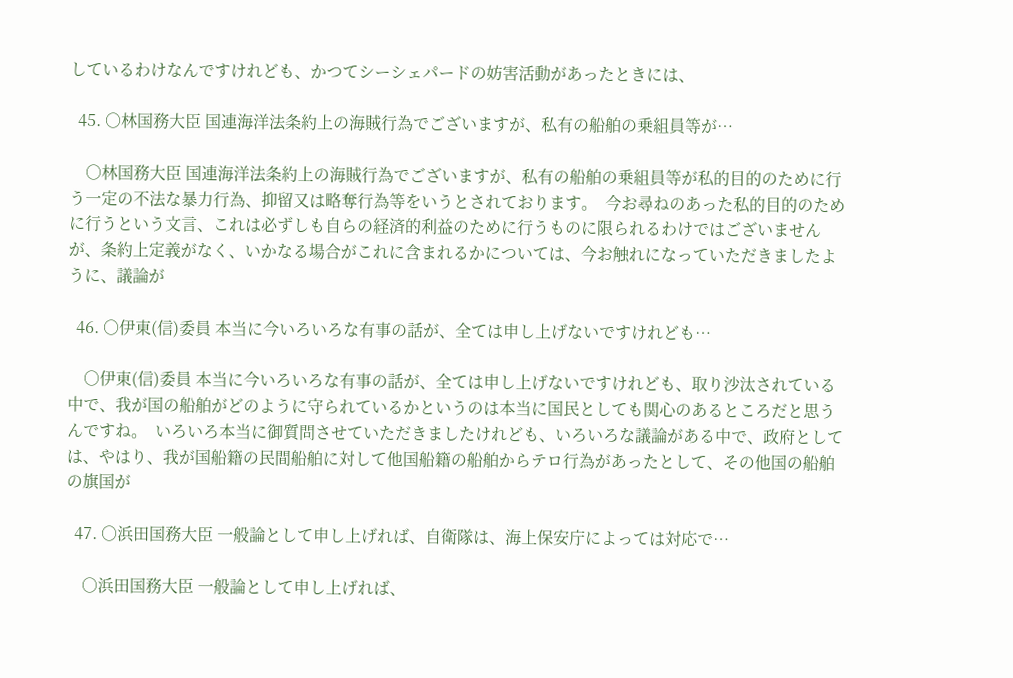しているわけなんですけれども、かつてシーシェパードの妨害活動があったときには、

  45. ○林国務大臣 国連海洋法条約上の海賊行為でございますが、私有の船舶の乗組員等が…

    ○林国務大臣 国連海洋法条約上の海賊行為でございますが、私有の船舶の乗組員等が私的目的のために行う一定の不法な暴力行為、抑留又は略奪行為等をいうとされております。  今お尋ねのあった私的目的のために行うという文言、これは必ずしも自らの経済的利益のために行うものに限られるわけではございませんが、条約上定義がなく、いかなる場合がこれに含まれるかについては、今お触れになっていただきましたように、議論が

  46. ○伊東(信)委員 本当に今いろいろな有事の話が、全ては申し上げないですけれども…

    ○伊東(信)委員 本当に今いろいろな有事の話が、全ては申し上げないですけれども、取り沙汰されている中で、我が国の船舶がどのように守られているかというのは本当に国民としても関心のあるところだと思うんですね。  いろいろ本当に御質問させていただきましたけれども、いろいろな議論がある中で、政府としては、やはり、我が国船籍の民間船舶に対して他国船籍の船舶からテロ行為があったとして、その他国の船舶の旗国が

  47. ○浜田国務大臣 一般論として申し上げれば、自衛隊は、海上保安庁によっては対応で…

    ○浜田国務大臣 一般論として申し上げれば、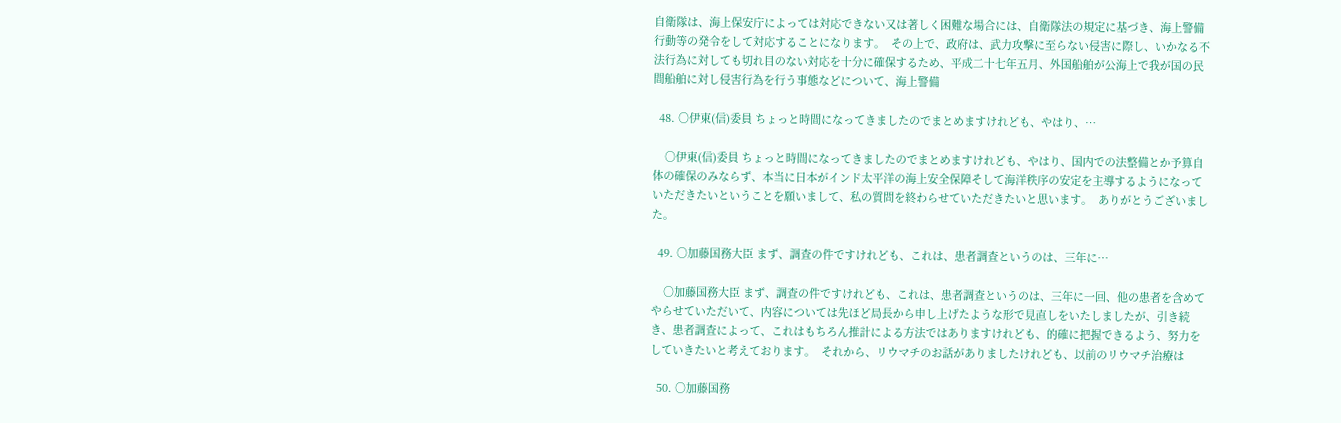自衛隊は、海上保安庁によっては対応できない又は著しく困難な場合には、自衛隊法の規定に基づき、海上警備行動等の発令をして対応することになります。  その上で、政府は、武力攻撃に至らない侵害に際し、いかなる不法行為に対しても切れ目のない対応を十分に確保するため、平成二十七年五月、外国船舶が公海上で我が国の民間船舶に対し侵害行為を行う事態などについて、海上警備

  48. ○伊東(信)委員 ちょっと時間になってきましたのでまとめますけれども、やはり、…

    ○伊東(信)委員 ちょっと時間になってきましたのでまとめますけれども、やはり、国内での法整備とか予算自体の確保のみならず、本当に日本がインド太平洋の海上安全保障そして海洋秩序の安定を主導するようになっていただきたいということを願いまして、私の質問を終わらせていただきたいと思います。  ありがとうございました。

  49. ○加藤国務大臣 まず、調査の件ですけれども、これは、患者調査というのは、三年に…

    ○加藤国務大臣 まず、調査の件ですけれども、これは、患者調査というのは、三年に一回、他の患者を含めてやらせていただいて、内容については先ほど局長から申し上げたような形で見直しをいたしましたが、引き続き、患者調査によって、これはもちろん推計による方法ではありますけれども、的確に把握できるよう、努力をしていきたいと考えております。  それから、リウマチのお話がありましたけれども、以前のリウマチ治療は

  50. ○加藤国務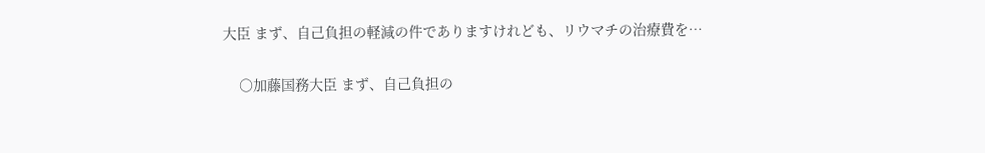大臣 まず、自己負担の軽減の件でありますけれども、リウマチの治療費を…

    ○加藤国務大臣 まず、自己負担の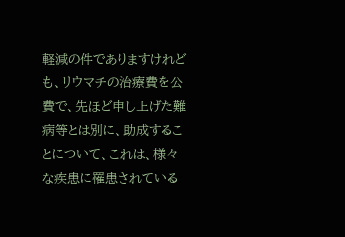軽減の件でありますけれども、リウマチの治療費を公費で、先ほど申し上げた難病等とは別に、助成することについて、これは、様々な疾患に罹患されている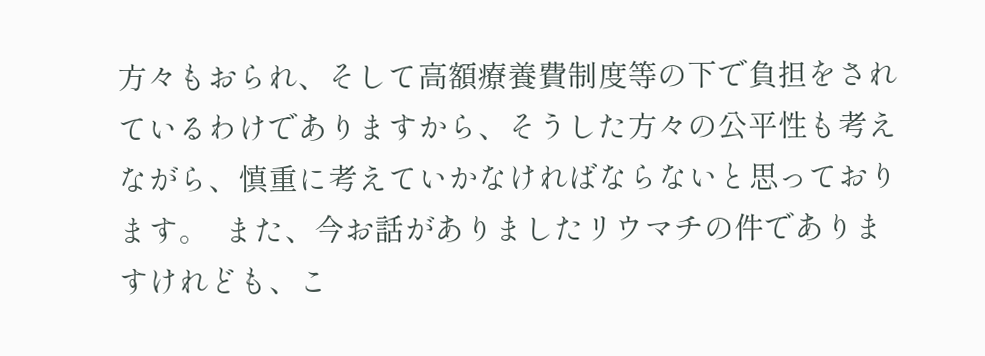方々もおられ、そして高額療養費制度等の下で負担をされているわけでありますから、そうした方々の公平性も考えながら、慎重に考えていかなければならないと思っております。  また、今お話がありましたリウマチの件でありますけれども、こ